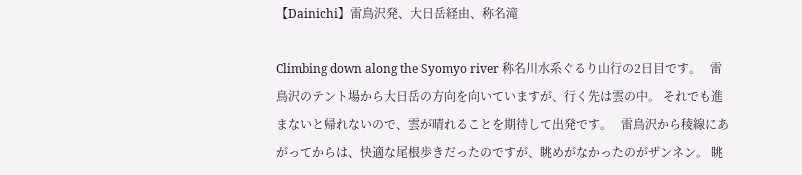【Dainichi】雷鳥沢発、大日岳経由、称名滝

Climbing down along the Syomyo river 称名川水系ぐるり山行の2日目です。   雷鳥沢のテント場から大日岳の方向を向いていますが、行く先は雲の中。 それでも進まないと帰れないので、雲が晴れることを期待して出発です。   雷鳥沢から稜線にあがってからは、快適な尾根歩きだったのですが、眺めがなかったのがザンネン。 眺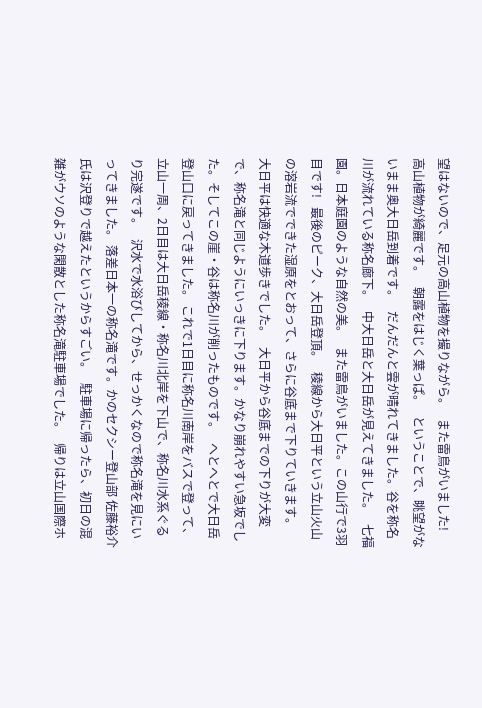望はないので、足元の高山植物を撮りながら。   また雷鳥がいました!   高山植物が綺麗です。   朝露をはじく葉っぱ。   ということで、眺望がないまま奥大日岳到着です。   だんだんと雲が晴れてきました。谷を称名川が流れている称名廊下。   中大日岳と大日岳が見えてきました。   七福園。日本庭園のような自然の美。   また雷鳥がいました。この山行で3羽目です!   最後のピーク、大日岳登頂。   稜線から大日平という立山火山の溶岩流でできた湿原をとおって、さらに谷底まで下りていきます。   大日平は快適な木道歩きでした。   大日平から谷底までの下りが大変で、称名滝と同じようにいっきに下ります。かなり崩れやすい急坂でした。そしてこの崖・谷は称名川が削ったものです。   へとへとで大日岳登山口に戻ってきました。 これで1日目に称名川南岸をバスで登って、立山一周、2日目は大日岳稜線・称名川北岸を下山で、称名川水系ぐるり完遂です。   沢水で水浴びしてから、せっかくなので称名滝を見にいってきました。 落差日本一の称名滝です。かのセクシー登山部 佐藤裕介氏は沢登りで越えたというからすごい。   駐車場に帰ったら、初日の混雑がウソのような閑散とした称名滝駐車場でした。   帰りは立山国際ホ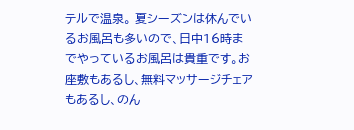テルで温泉。 夏シーズンは休んでいるお風呂も多いので、日中16時までやっているお風呂は貴重です。お座敷もあるし、無料マッサージチェアもあるし、のん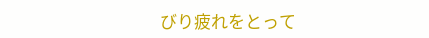びり疲れをとって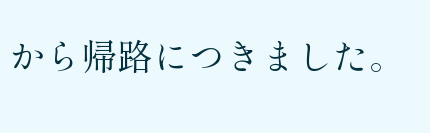から帰路につきました。